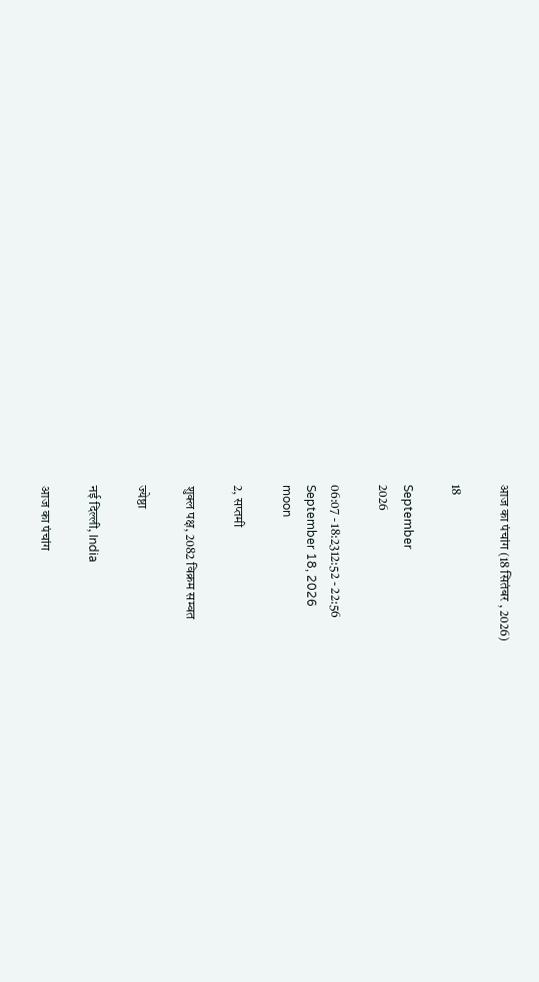आज का पंचांग (18 सितंबर , 2026)

18

September
2026

06:07 - 18:2312:52 - 22:56
September 18, 2026
moon

2, सप्तमी

शुक्ल पक्ष, 2082 विक्रम सम्वत

ज्येष्ठा

नई दिल्ली, India

आज का पंचांग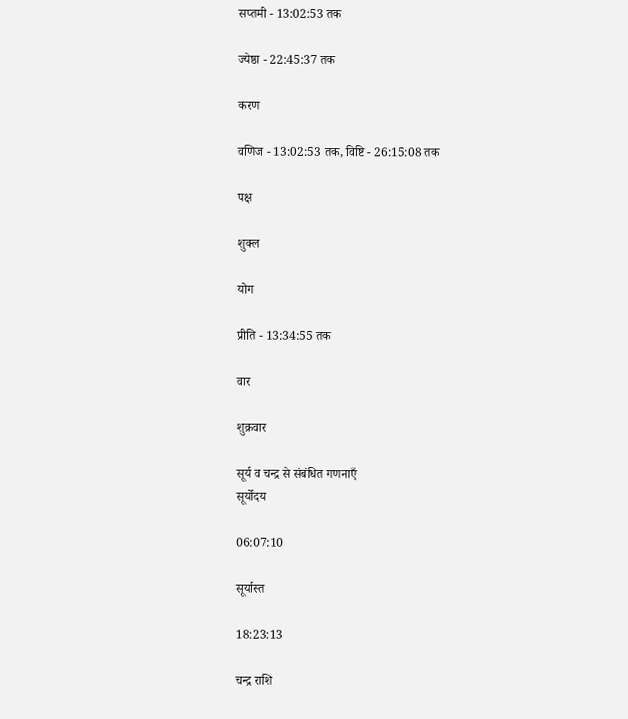सप्तमी - 13:02:53 तक

ज्येष्ठा - 22:45:37 तक

करण

वणिज - 13:02:53 तक, विष्टि - 26:15:08 तक

पक्ष

शुक्ल

योग

प्रीति - 13:34:55 तक

वार

शुक्रवार

सूर्य व चन्द्र से संबंधित गणनाएँ
सूर्योदय

06:07:10

सूर्यास्त

18:23:13

चन्द्र राशि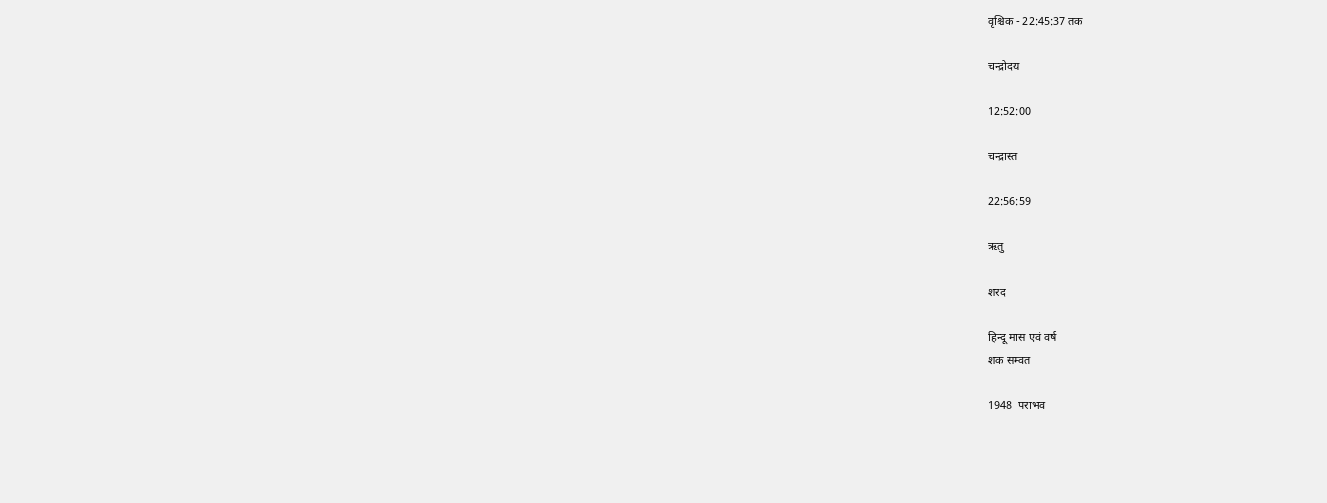वृश्चिक - 22:45:37 तक

चन्द्रोदय

12:52:00

चन्द्रास्त

22:56:59

ऋतु

शरद

हिन्दू मास एवं वर्ष
शक सम्वत

1948  पराभव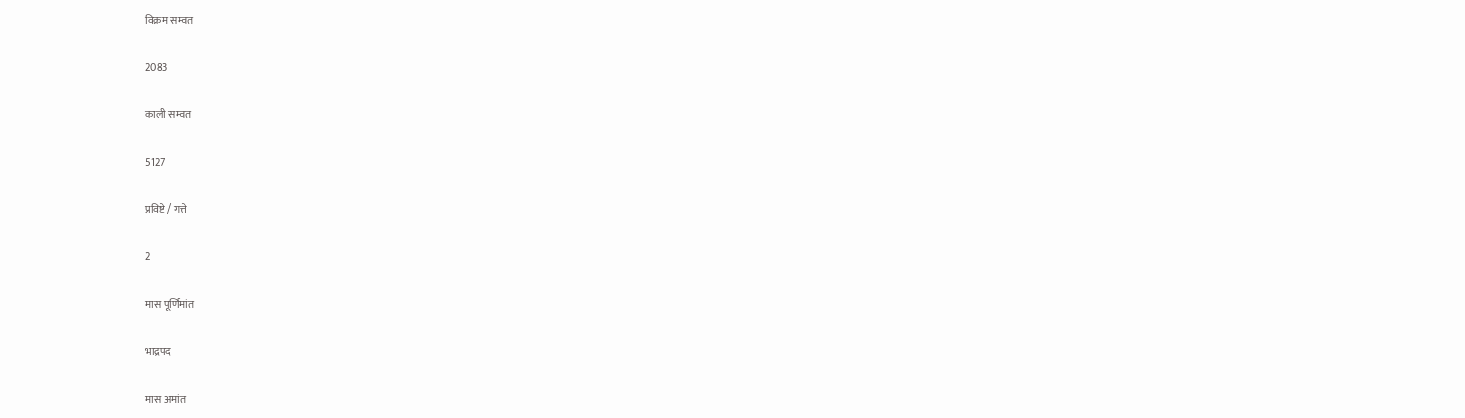विक्रम सम्वत

2083

काली सम्वत

5127

प्रविष्टे / गत्ते

2

मास पूर्णिमांत

भाद्रपद

मास अमांत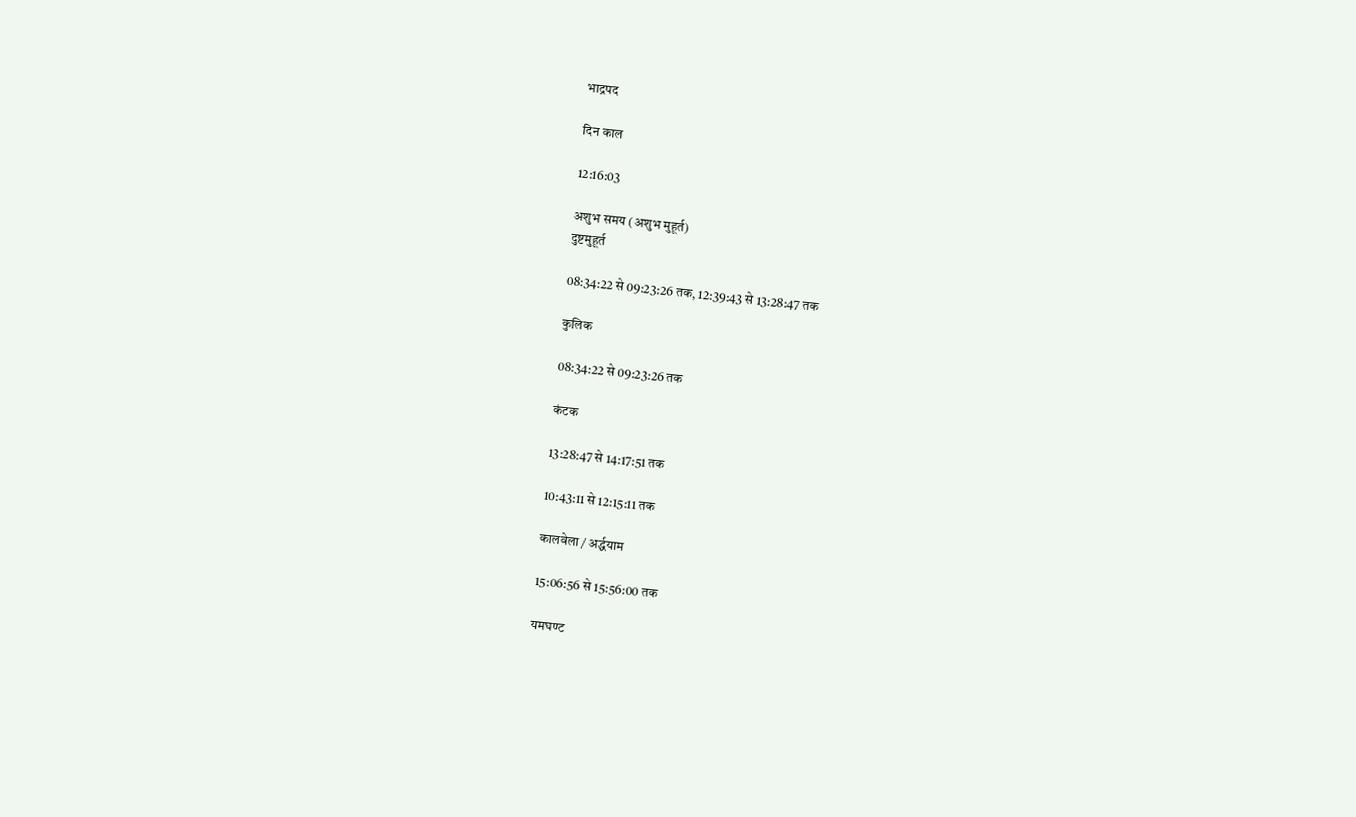भाद्रपद

दिन काल

12:16:03

अशुभ समय (अशुभ मुहूर्त)
दुष्टमुहूर्त

08:34:22 से 09:23:26 तक, 12:39:43 से 13:28:47 तक

कुलिक

08:34:22 से 09:23:26 तक

कंटक

13:28:47 से 14:17:51 तक

10:43:11 से 12:15:11 तक

कालवेला / अर्द्धयाम

15:06:56 से 15:56:00 तक

यमघण्ट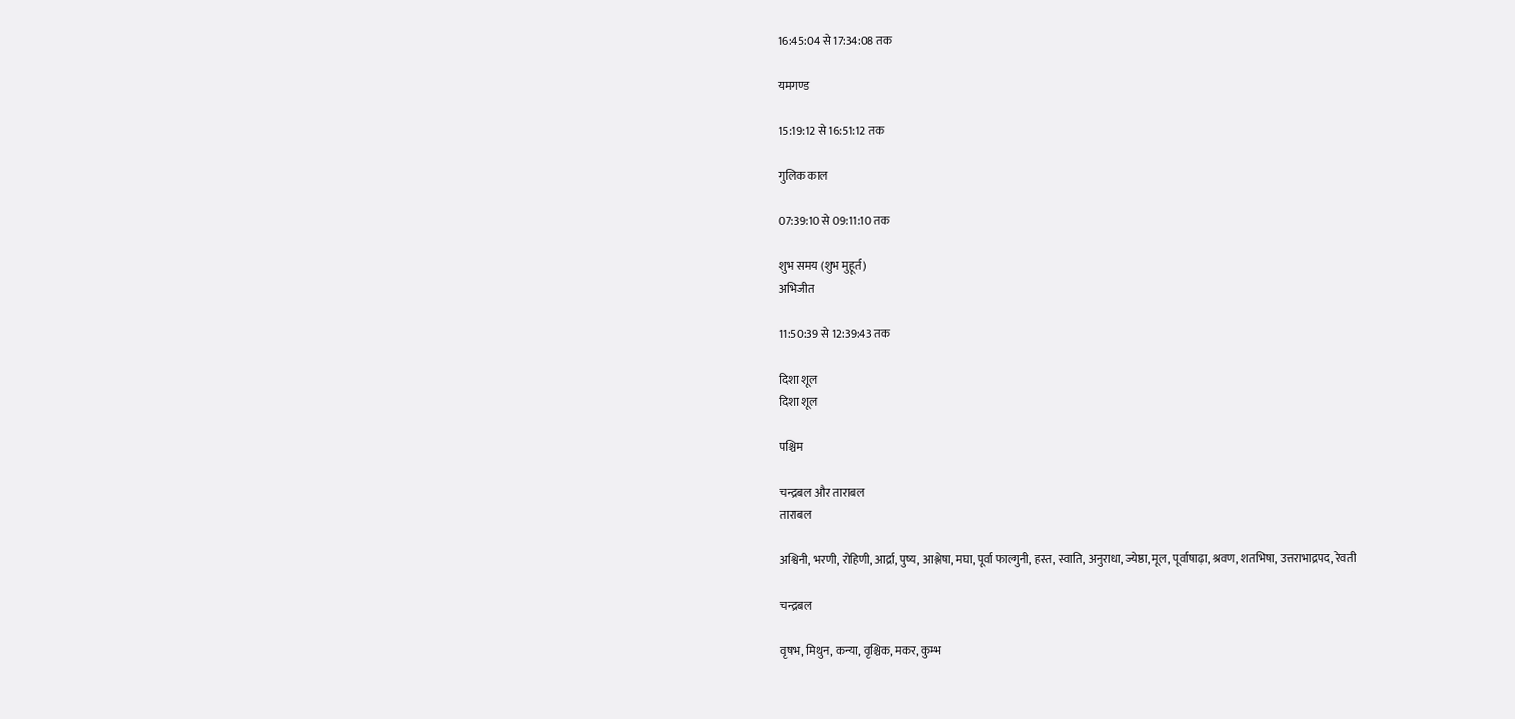16:45:04 से 17:34:08 तक

यमगण्ड

15:19:12 से 16:51:12 तक

गुलिक काल

07:39:10 से 09:11:10 तक

शुभ समय (शुभ मुहूर्त)
अभिजीत

11:50:39 से 12:39:43 तक

दिशा शूल
दिशा शूल

पश्चिम

चन्द्रबल और ताराबल
ताराबल

अश्विनी, भरणी, रोहिणी, आर्द्रा, पुष्य, आश्लेषा, मघा, पूर्वा फाल्गुनी, हस्त, स्वाति, अनुराधा, ज्येष्ठा, मूल, पूर्वाषाढ़ा, श्रवण, शतभिषा, उत्तराभाद्रपद, रेवती

चन्द्रबल

वृषभ, मिथुन, कन्या, वृश्चिक, मकर, कुम्भ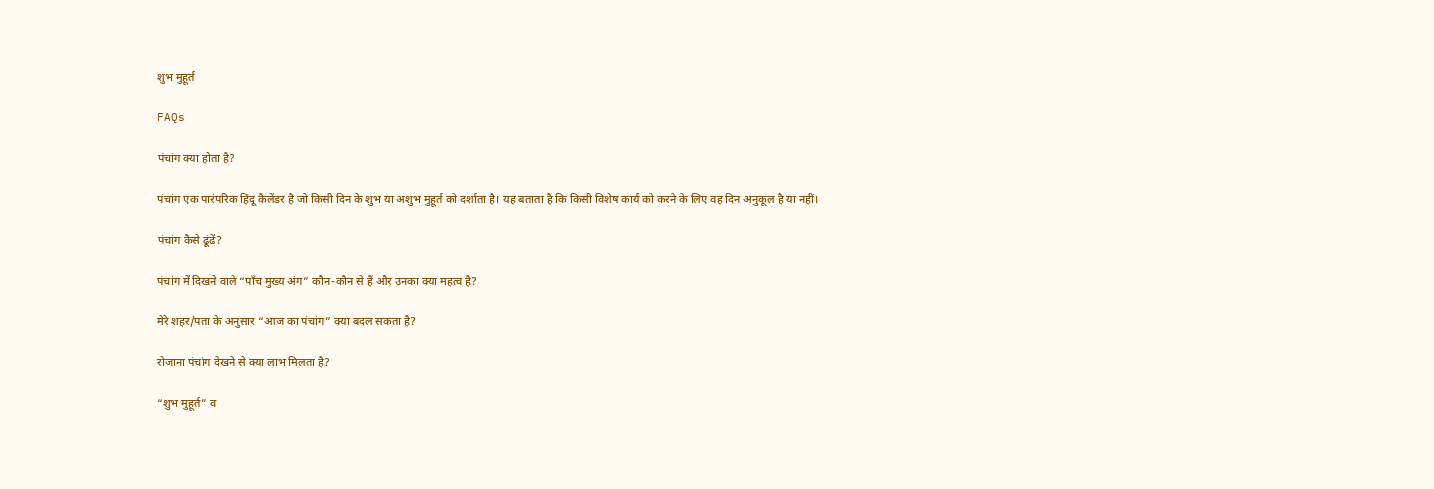शुभ मुहूर्त

FAQs

पंचांग क्या होता है?

पंचांग एक पारंपरिक हिंदू कैलेंडर है जो किसी दिन के शुभ या अशुभ मुहूर्त को दर्शाता है। यह बताता है कि किसी विशेष कार्य को करने के लिए वह दिन अनुकूल है या नहीं।

पंचांग कैसे ढूंढें?

पंचांग में दिखने वाले “पाँच मुख्य अंग” कौन-कौन से हैं और उनका क्या महत्व है?

मेरे शहर/पता के अनुसार “आज का पंचांग” क्या बदल सकता है?

रोजाना पंचांग देखने से क्या लाभ मिलता है?

“शुभ मुहूर्त” व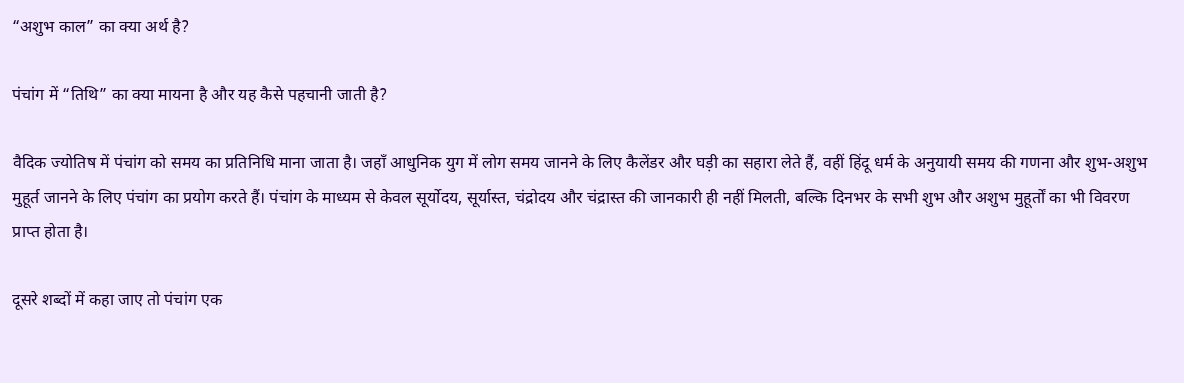“अशुभ काल” का क्या अर्थ है?

पंचांग में “तिथि” का क्या मायना है और यह कैसे पहचानी जाती है?

वैदिक ज्योतिष में पंचांग को समय का प्रतिनिधि माना जाता है। जहाँ आधुनिक युग में लोग समय जानने के लिए कैलेंडर और घड़ी का सहारा लेते हैं, वहीं हिंदू धर्म के अनुयायी समय की गणना और शुभ-अशुभ मुहूर्त जानने के लिए पंचांग का प्रयोग करते हैं। पंचांग के माध्यम से केवल सूर्योदय, सूर्यास्त, चंद्रोदय और चंद्रास्त की जानकारी ही नहीं मिलती, बल्कि दिनभर के सभी शुभ और अशुभ मुहूर्तों का भी विवरण प्राप्त होता है।

दूसरे शब्दों में कहा जाए तो पंचांग एक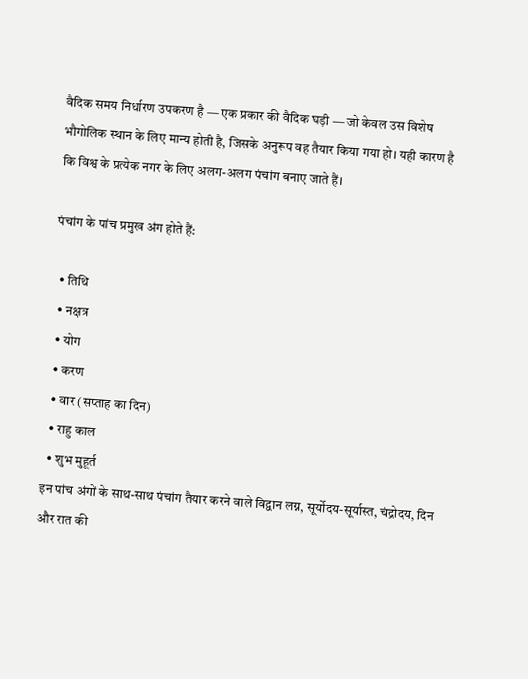वैदिक समय निर्धारण उपकरण है — एक प्रकार की वैदिक घड़ी — जो केवल उस विशेष भौगोलिक स्थान के लिए मान्य होती है, जिसके अनुरूप वह तैयार किया गया हो। यही कारण है कि विश्व के प्रत्येक नगर के लिए अलग-अलग पंचांग बनाए जाते हैं।

पंचांग के पांच प्रमुख अंग होते हैं:

  • तिथि
  • नक्षत्र
  • योग
  • करण
  • वार (सप्ताह का दिन)
  • राहु काल
  • शुभ मुहूर्त
इन पांच अंगों के साथ-साथ पंचांग तैयार करने वाले विद्वान लग्न, सूर्योदय-सूर्यास्त, चंद्रोदय, दिन और रात की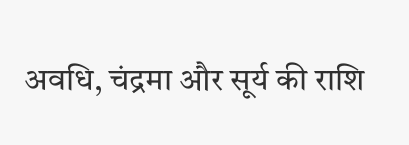अवधि, चंद्रमा और सूर्य की राशि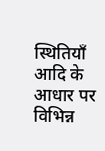स्थितियाँ आदि के आधार पर विभिन्न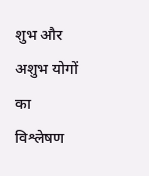शुभ और अशुभ योगों का विश्लेषण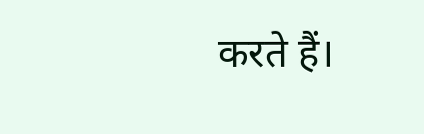करते हैं।